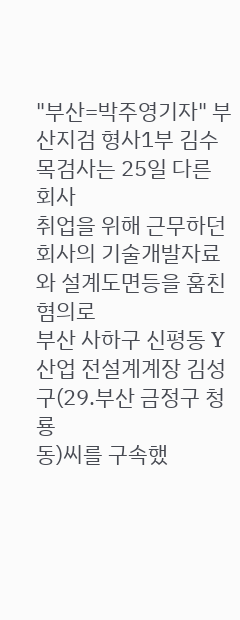"부산=박주영기자" 부산지검 형사1부 김수목검사는 25일 다른 회사
취업을 위해 근무하던 회사의 기술개발자료와 설계도면등을 훔친 혐의로
부산 사하구 신평동 Y산업 전설계계장 김성구(29.부산 금정구 청룡
동)씨를 구속했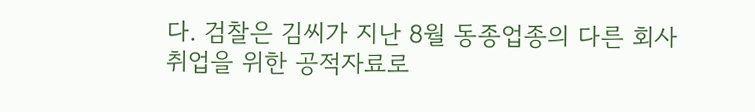다. 검찰은 김씨가 지난 8월 동종업종의 다른 회사
취업을 위한 공적자료로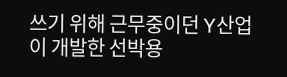쓰기 위해 근무중이던 Y산업이 개발한 선박용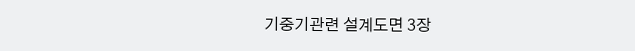기중기관련 설계도면 3장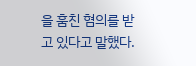을 훔친 혐의를 받고 있다고 말했다.